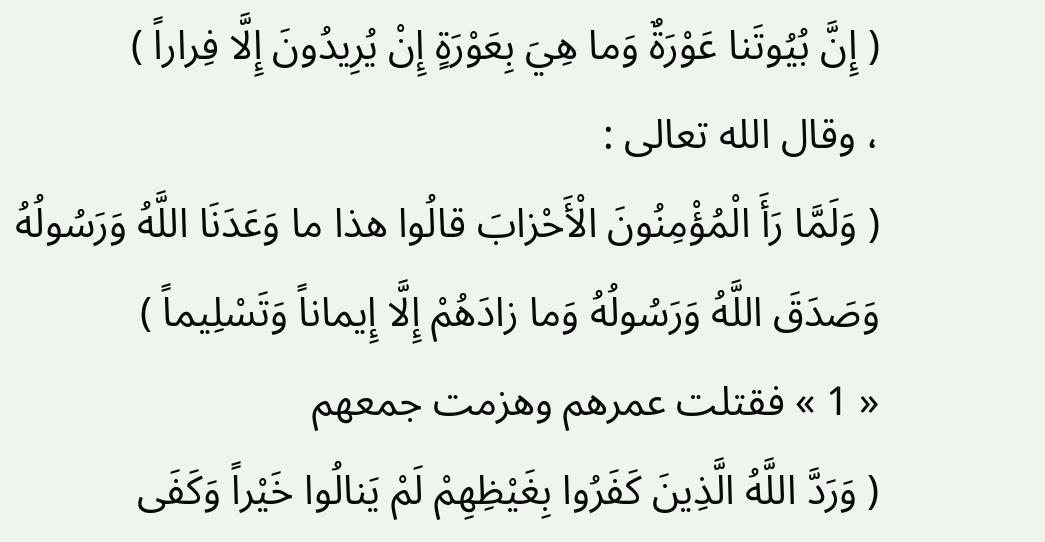( إِنَّ بُيُوتَنا عَوْرَةٌ وَما هِيَ بِعَوْرَةٍ إِنْ يُرِيدُونَ إِلَّا فِراراً )
، وقال الله تعالى :
( وَلَمَّا رَأَ الْمُؤْمِنُونَ الْأَحْزابَ قالُوا هذا ما وَعَدَنَا اللَّهُ وَرَسُولُهُ وَصَدَقَ اللَّهُ وَرَسُولُهُ وَما زادَهُمْ إِلَّا إِيماناً وَتَسْلِيماً )
« 1 » فقتلت عمرهم وهزمت جمعهم
( وَرَدَّ اللَّهُ الَّذِينَ كَفَرُوا بِغَيْظِهِمْ لَمْ يَنالُوا خَيْراً وَكَفَى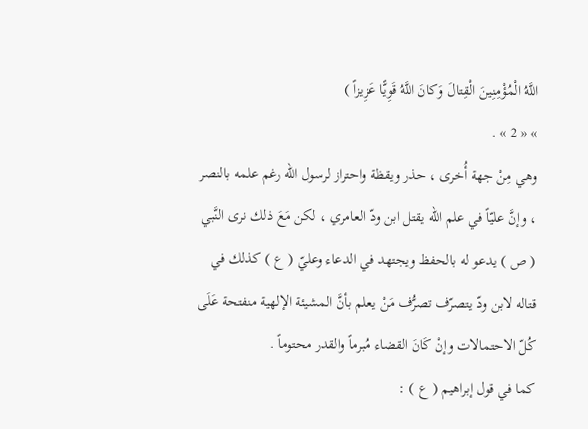اللَّهُ الْمُؤْمِنِينَ الْقِتالَ وَكانَ اللَّهُ قَوِيًّا عَزِيزاً )
» « 2 » .
وهي مِنْ جهة أُخرى ، حذر ويقظة واحتراز لرسول الله رغم علمه بالنصر ، وإنَّ عليّاً في علم الله يقتل ابن ودّ العامري ، لكن مَعَ ذلك نرى النَّبي ( ص ) يدعو له بالحفظ ويجتهد في الدعاء وعليّ ( ع ) كذلك في قتاله لابن ودّ يتصرّف تصرُّف مَنْ يعلم بأنَّ المشيئة الإلهية منفتحة عَلَى كُلّ الاحتمالات وإنْ كَانَ القضاء مُبرماً والقدر محتوماً .
كما في قول إبراهيم ( ع ) :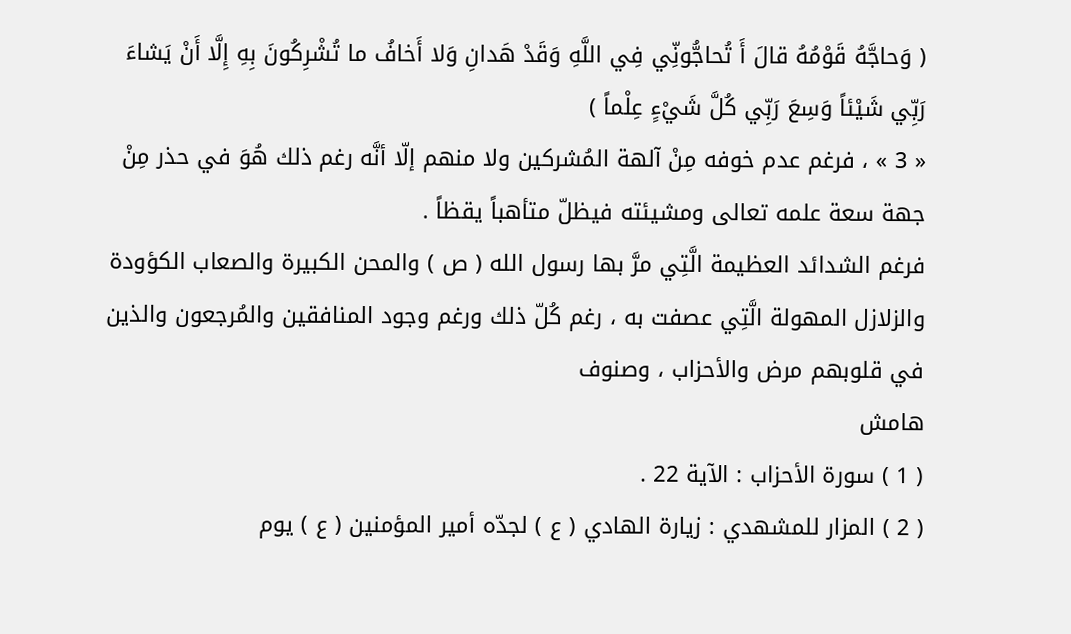( وَحاجَّهُ قَوْمُهُ قالَ أَ تُحاجُّونِّي فِي اللَّهِ وَقَدْ هَدانِ وَلا أَخافُ ما تُشْرِكُونَ بِهِ إِلَّا أَنْ يَشاءَ رَبِّي شَيْئاً وَسِعَ رَبِّي كُلَّ شَيْءٍ عِلْماً )
« 3 » ، فرغم عدم خوفه مِنْ آلهة المُشركين ولا منهم إلّا أنَّه رغم ذلك هُوَ في حذر مِنْ جهة سعة علمه تعالى ومشيئته فيظلّ متأهباً يقظاً .
فرغم الشدائد العظيمة الَّتِي مرَّ بها رسول الله ( ص ) والمحن الكبيرة والصعاب الكؤودة والزلازل المهولة الَّتِي عصفت به ، رغم كُلّ ذلك ورغم وجود المنافقين والمُرجعون والذين في قلوبهم مرض والأحزاب ، وصنوف
هامش
( 1 ) سورة الأحزاب : الآية 22 .
( 2 ) المزار للمشهدي : زيارة الهادي ( ع ) لجدّه أمير المؤمنين ( ع ) يوم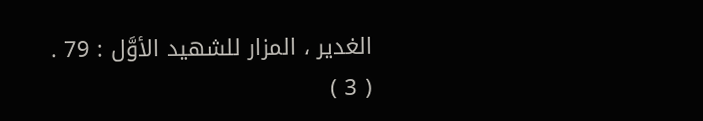الغدير ، المزار للشهيد الأوَّل : 79 .
( 3 )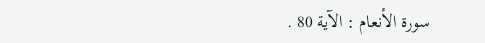سورة الأنعام : الآية 80 .